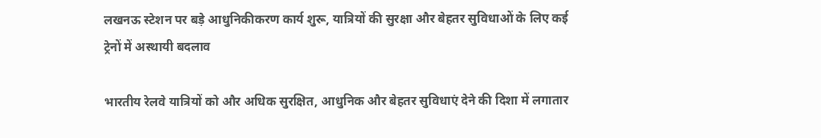लखनऊ स्टेशन पर बड़े आधुनिकीकरण कार्य शुरू, यात्रियों की सुरक्षा और बेहतर सुविधाओं के लिए कई ट्रेनों में अस्थायी बदलाव

भारतीय रेलवे यात्रियों को और अधिक सुरक्षित, आधुनिक और बेहतर सुविधाएं देने की दिशा में लगातार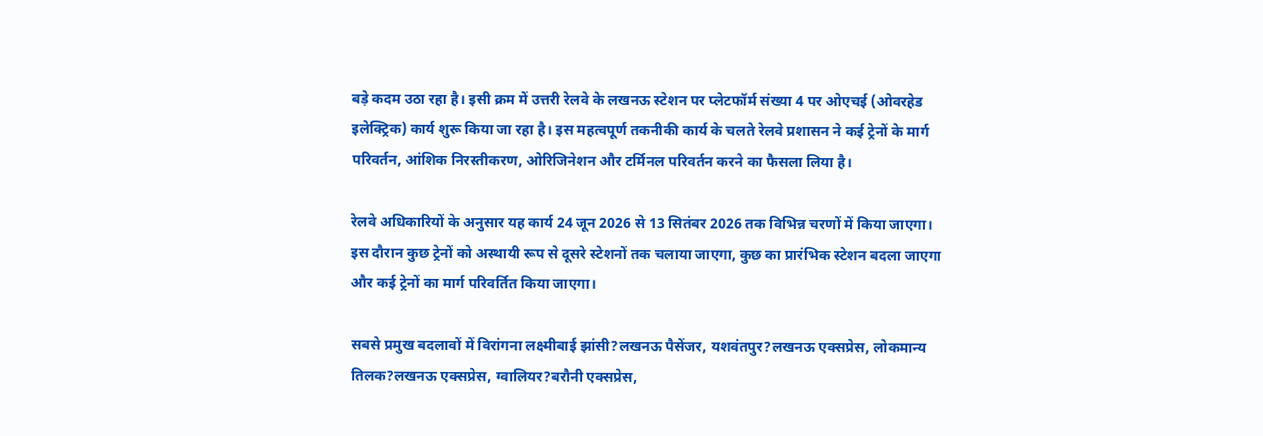बड़े कदम उठा रहा है। इसी क्रम में उत्तरी रेलवे के लखनऊ स्टेशन पर प्लेटफॉर्म संख्या 4 पर ओएचई (ओवरहेड इलेक्ट्रिक) कार्य शुरू किया जा रहा है। इस महत्वपूर्ण तकनीकी कार्य के चलते रेलवे प्रशासन ने कई ट्रेनों के मार्ग परिवर्तन, आंशिक निरस्तीकरण, ओरिजिनेशन और टर्मिनल परिवर्तन करने का फैसला लिया है।

रेलवे अधिकारियों के अनुसार यह कार्य 24 जून 2026 से 13 सितंबर 2026 तक विभिन्न चरणों में किया जाएगा। इस दौरान कुछ ट्रेनों को अस्थायी रूप से दूसरे स्टेशनों तक चलाया जाएगा, कुछ का प्रारंभिक स्टेशन बदला जाएगा और कई ट्रेनों का मार्ग परिवर्तित किया जाएगा।

सबसे प्रमुख बदलावों में विरांगना लक्ष्मीबाई झांसी?लखनऊ पैसेंजर, यशवंतपुर?लखनऊ एक्सप्रेस, लोकमान्य तिलक?लखनऊ एक्सप्रेस, ग्वालियर?बरौनी एक्सप्रेस,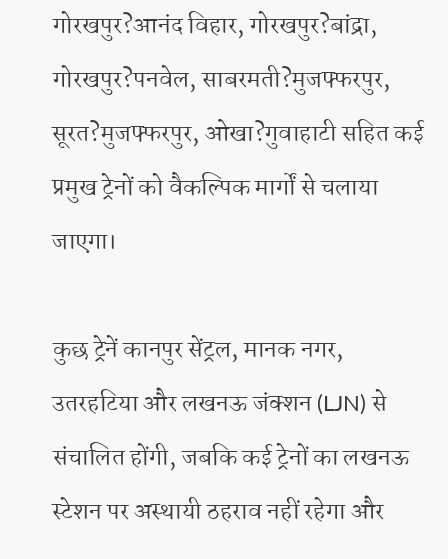गोरखपुर?आनंद विहार, गोरखपुर?बांद्रा, गोरखपुर?पनवेल, साबरमती?मुजफ्फरपुर, सूरत?मुजफ्फरपुर, ओखा?गुवाहाटी सहित कई प्रमुख ट्रेनों को वैकल्पिक मार्गों से चलाया जाएगा।

कुछ ट्रेनें कानपुर सेंट्रल, मानक नगर, उतरहटिया और लखनऊ जंक्शन (LJN) से संचालित होंगी, जबकि कई ट्रेनों का लखनऊ स्टेशन पर अस्थायी ठहराव नहीं रहेगा और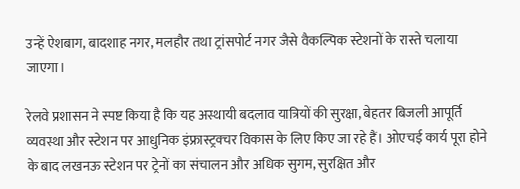उन्हें ऐशबाग, बादशाह नगर, मलहौर तथा ट्रांसपोर्ट नगर जैसे वैकल्पिक स्टेशनों के रास्ते चलाया जाएगा।

रेलवे प्रशासन ने स्पष्ट किया है कि यह अस्थायी बदलाव यात्रियों की सुरक्षा, बेहतर बिजली आपूर्ति व्यवस्था और स्टेशन पर आधुनिक इंफ्रास्ट्रक्चर विकास के लिए किए जा रहे हैं। ओएचई कार्य पूरा होने के बाद लखनऊ स्टेशन पर ट्रेनों का संचालन और अधिक सुगम, सुरक्षित और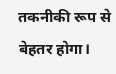तकनीकी रूप से बेहतर होगा।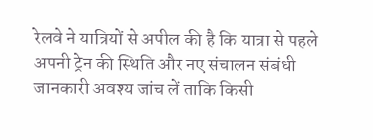रेलवे ने यात्रियों से अपील की है कि यात्रा से पहले अपनी ट्रेन की स्थिति और नए संचालन संबंधी जानकारी अवश्य जांच लें ताकि किसी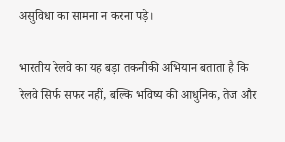असुविधा का सामना न करना पड़े।

भारतीय रेलवे का यह बड़ा तकनीकी अभियान बताता है कि रेलवे सिर्फ सफर नहीं, बल्कि भविष्य की आधुनिक, तेज और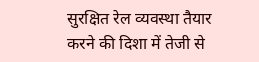सुरक्षित रेल व्यवस्था तैयार करने की दिशा में तेजी से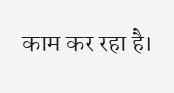काम कर रहा है।